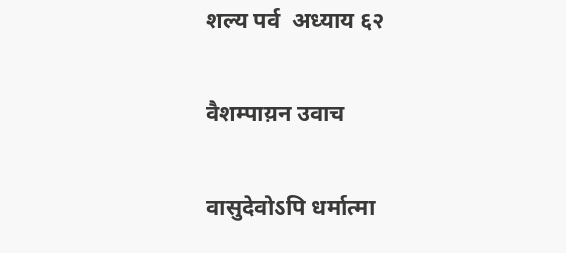शल्य पर्व  अध्याय ६२

वैशम्पाय़न उवाच

वासुदेवोऽपि धर्मात्मा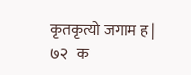कृतकृत्यो जगाम ह |  ७२   क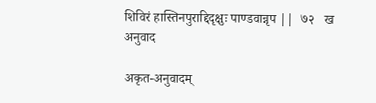शिविरं हास्तिनपुराद्दिदृक्षुः पाण्डवान्नृप ||  ७२   ख
अनुवाद

अकृत-अनुवादम्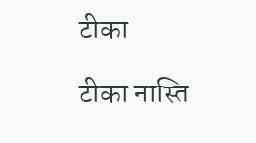टीका

टीका नास्ति